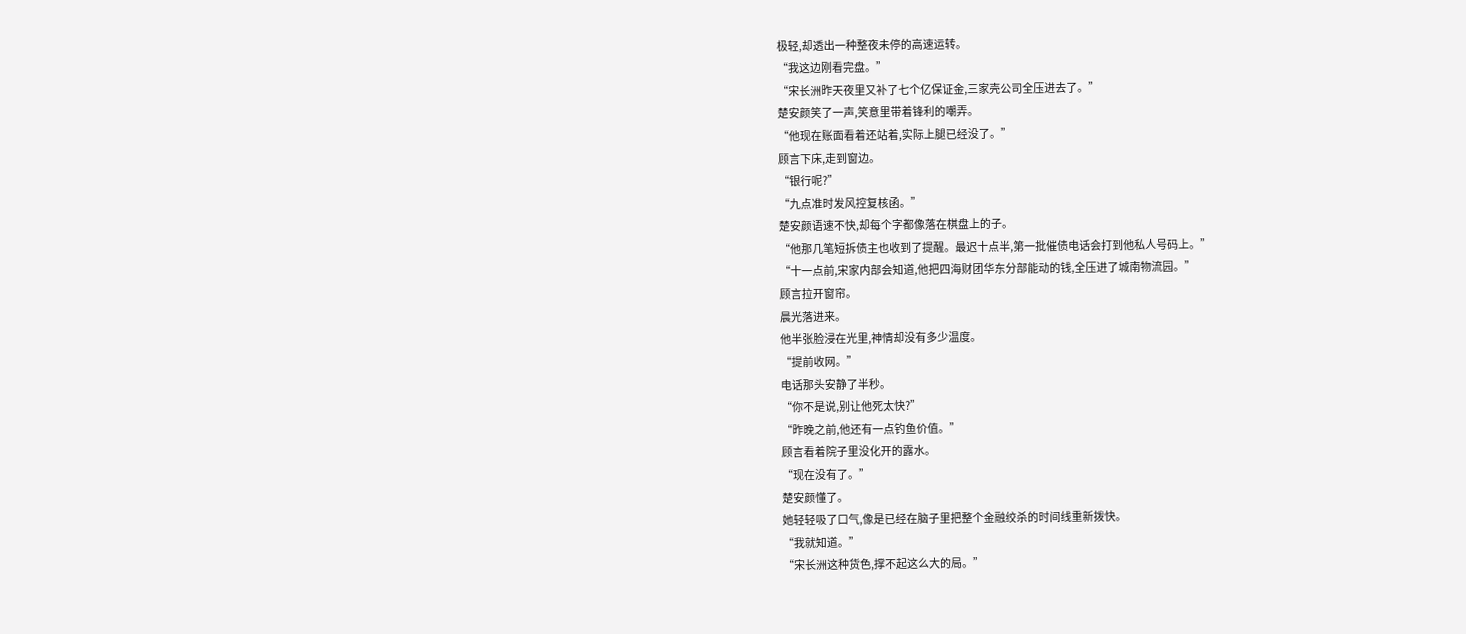极轻,却透出一种整夜未停的高速运转。
“我这边刚看完盘。”
“宋长洲昨天夜里又补了七个亿保证金,三家壳公司全压进去了。”
楚安颜笑了一声,笑意里带着锋利的嘲弄。
“他现在账面看着还站着,实际上腿已经没了。”
顾言下床,走到窗边。
“银行呢?”
“九点准时发风控复核函。”
楚安颜语速不快,却每个字都像落在棋盘上的子。
“他那几笔短拆债主也收到了提醒。最迟十点半,第一批催债电话会打到他私人号码上。”
“十一点前,宋家内部会知道,他把四海财团华东分部能动的钱,全压进了城南物流园。”
顾言拉开窗帘。
晨光落进来。
他半张脸浸在光里,神情却没有多少温度。
“提前收网。”
电话那头安静了半秒。
“你不是说,别让他死太快?”
“昨晚之前,他还有一点钓鱼价值。”
顾言看着院子里没化开的露水。
“现在没有了。”
楚安颜懂了。
她轻轻吸了口气,像是已经在脑子里把整个金融绞杀的时间线重新拨快。
“我就知道。”
“宋长洲这种货色,撑不起这么大的局。”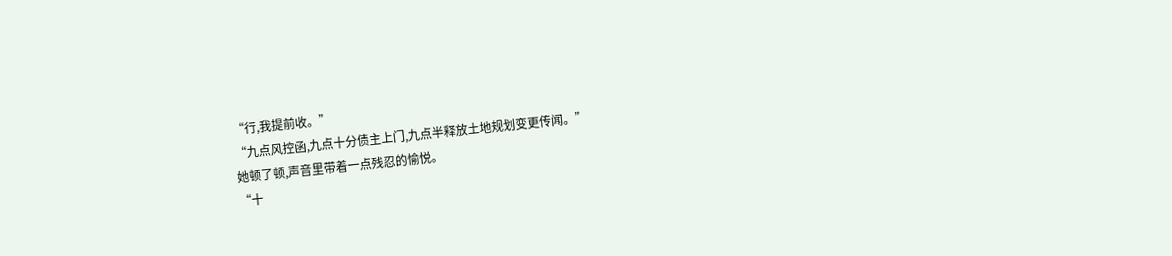“行,我提前收。”
“九点风控函,九点十分债主上门,九点半释放土地规划变更传闻。”
她顿了顿,声音里带着一点残忍的愉悦。
“十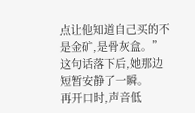点让他知道自己买的不是金矿,是骨灰盒。”
这句话落下后,她那边短暂安静了一瞬。
再开口时,声音低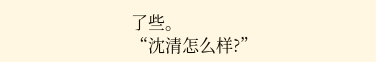了些。
“沈清怎么样?”